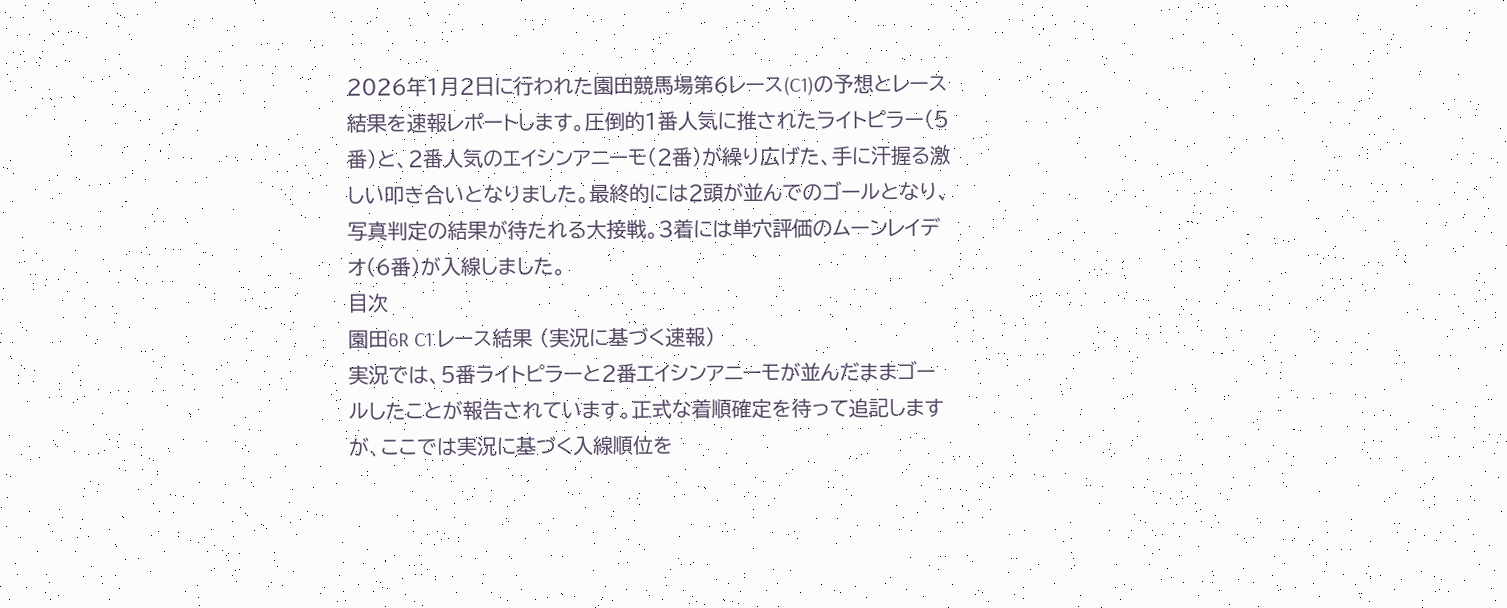2026年1月2日に行われた園田競馬場第6レース(C1)の予想とレース結果を速報レポートします。圧倒的1番人気に推されたライトピラー(5番)と、2番人気のエイシンアニーモ(2番)が繰り広げた、手に汗握る激しい叩き合いとなりました。最終的には2頭が並んでのゴールとなり、写真判定の結果が待たれる大接戦。3着には単穴評価のムーンレイデオ(6番)が入線しました。
目次
園田6R C1 レース結果 (実況に基づく速報)
実況では、5番ライトピラーと2番エイシンアニーモが並んだままゴールしたことが報告されています。正式な着順確定を待って追記しますが、ここでは実況に基づく入線順位を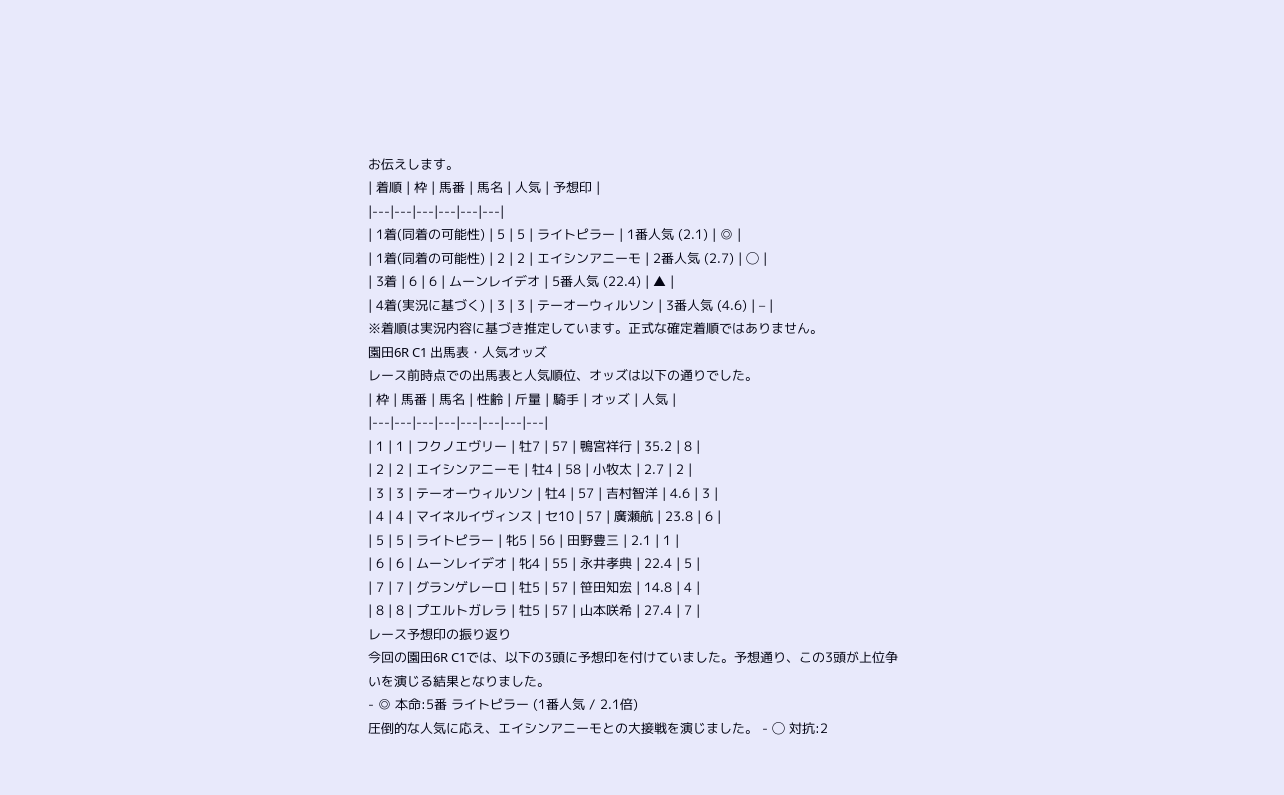お伝えします。
| 着順 | 枠 | 馬番 | 馬名 | 人気 | 予想印 |
|---|---|---|---|---|---|
| 1着(同着の可能性) | 5 | 5 | ライトピラー | 1番人気 (2.1) | ◎ |
| 1着(同着の可能性) | 2 | 2 | エイシンアニーモ | 2番人気 (2.7) | ◯ |
| 3着 | 6 | 6 | ムーンレイデオ | 5番人気 (22.4) | ▲ |
| 4着(実況に基づく) | 3 | 3 | テーオーウィルソン | 3番人気 (4.6) | – |
※着順は実況内容に基づき推定しています。正式な確定着順ではありません。
園田6R C1 出馬表・人気オッズ
レース前時点での出馬表と人気順位、オッズは以下の通りでした。
| 枠 | 馬番 | 馬名 | 性齢 | 斤量 | 騎手 | オッズ | 人気 |
|---|---|---|---|---|---|---|---|
| 1 | 1 | フクノエヴリー | 牡7 | 57 | 鴨宮祥行 | 35.2 | 8 |
| 2 | 2 | エイシンアニーモ | 牡4 | 58 | 小牧太 | 2.7 | 2 |
| 3 | 3 | テーオーウィルソン | 牡4 | 57 | 吉村智洋 | 4.6 | 3 |
| 4 | 4 | マイネルイヴィンス | セ10 | 57 | 廣瀬航 | 23.8 | 6 |
| 5 | 5 | ライトピラー | 牝5 | 56 | 田野豊三 | 2.1 | 1 |
| 6 | 6 | ムーンレイデオ | 牝4 | 55 | 永井孝典 | 22.4 | 5 |
| 7 | 7 | グランゲレーロ | 牡5 | 57 | 笹田知宏 | 14.8 | 4 |
| 8 | 8 | プエルトガレラ | 牡5 | 57 | 山本咲希 | 27.4 | 7 |
レース予想印の振り返り
今回の園田6R C1では、以下の3頭に予想印を付けていました。予想通り、この3頭が上位争いを演じる結果となりました。
- ◎ 本命:5番 ライトピラー (1番人気 / 2.1倍)
圧倒的な人気に応え、エイシンアニーモとの大接戦を演じました。 - ◯ 対抗:2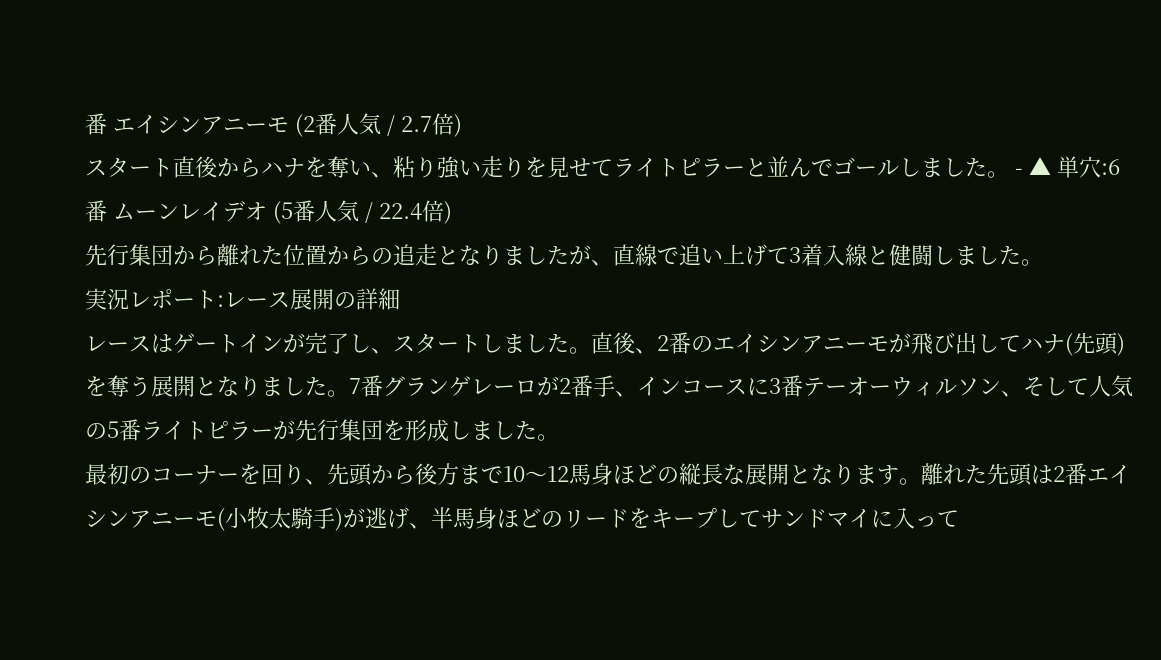番 エイシンアニーモ (2番人気 / 2.7倍)
スタート直後からハナを奪い、粘り強い走りを見せてライトピラーと並んでゴールしました。 - ▲ 単穴:6番 ムーンレイデオ (5番人気 / 22.4倍)
先行集団から離れた位置からの追走となりましたが、直線で追い上げて3着入線と健闘しました。
実況レポート:レース展開の詳細
レースはゲートインが完了し、スタートしました。直後、2番のエイシンアニーモが飛び出してハナ(先頭)を奪う展開となりました。7番グランゲレーロが2番手、インコースに3番テーオーウィルソン、そして人気の5番ライトピラーが先行集団を形成しました。
最初のコーナーを回り、先頭から後方まで10〜12馬身ほどの縦長な展開となります。離れた先頭は2番エイシンアニーモ(小牧太騎手)が逃げ、半馬身ほどのリードをキープしてサンドマイに入って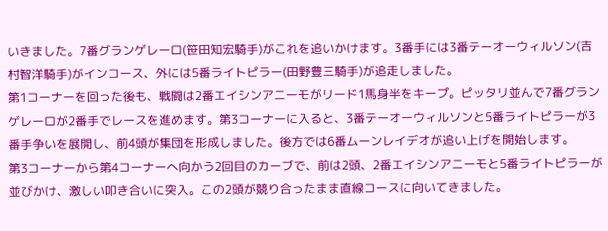いきました。7番グランゲレーロ(笹田知宏騎手)がこれを追いかけます。3番手には3番テーオーウィルソン(吉村智洋騎手)がインコース、外には5番ライトピラー(田野豊三騎手)が追走しました。
第1コーナーを回った後も、戦闘は2番エイシンアニーモがリード1馬身半をキープ。ピッタリ並んで7番グランゲレーロが2番手でレースを進めます。第3コーナーに入ると、3番テーオーウィルソンと5番ライトピラーが3番手争いを展開し、前4頭が集団を形成しました。後方では6番ムーンレイデオが追い上げを開始します。
第3コーナーから第4コーナーへ向かう2回目のカーブで、前は2頭、2番エイシンアニーモと5番ライトピラーが並びかけ、激しい叩き合いに突入。この2頭が競り合ったまま直線コースに向いてきました。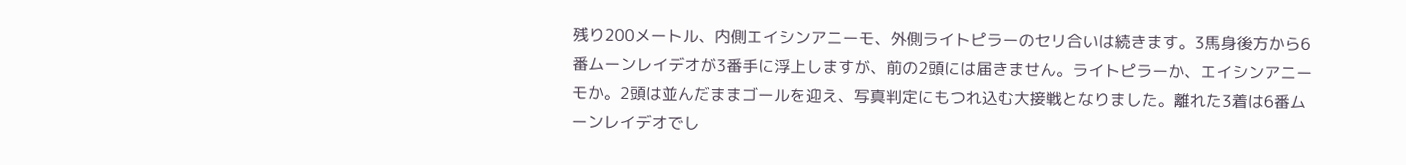残り200メートル、内側エイシンアニーモ、外側ライトピラーのセリ合いは続きます。3馬身後方から6番ムーンレイデオが3番手に浮上しますが、前の2頭には届きません。ライトピラーか、エイシンアニーモか。2頭は並んだままゴールを迎え、写真判定にもつれ込む大接戦となりました。離れた3着は6番ムーンレイデオでし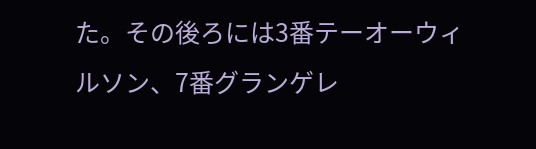た。その後ろには3番テーオーウィルソン、7番グランゲレ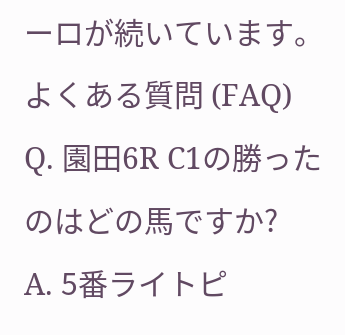ーロが続いています。
よくある質問 (FAQ)
Q. 園田6R C1の勝ったのはどの馬ですか?
A. 5番ライトピ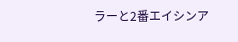ラーと2番エイシンア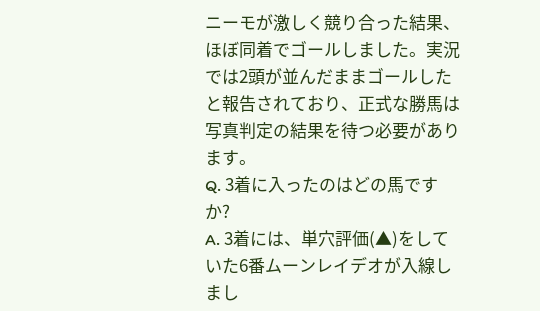ニーモが激しく競り合った結果、ほぼ同着でゴールしました。実況では2頭が並んだままゴールしたと報告されており、正式な勝馬は写真判定の結果を待つ必要があります。
Q. 3着に入ったのはどの馬ですか?
A. 3着には、単穴評価(▲)をしていた6番ムーンレイデオが入線しまし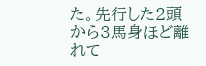た。先行した2頭から3馬身ほど離れて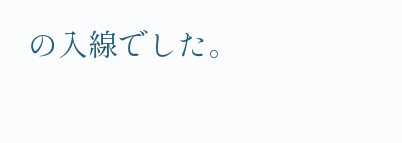の入線でした。